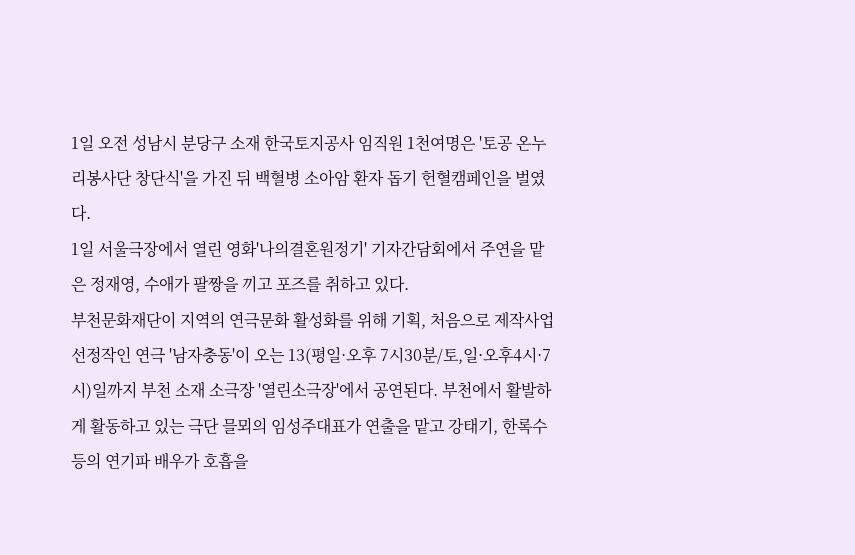1일 오전 성남시 분당구 소재 한국토지공사 임직원 1천여명은 '토공 온누리봉사단 창단식'을 가진 뒤 백혈병 소아암 환자 돕기 헌혈캠페인을 벌였다.
1일 서울극장에서 열린 영화'나의결혼원정기' 기자간담회에서 주연을 맡은 정재영, 수애가 팔짱을 끼고 포즈를 취하고 있다.
부천문화재단이 지역의 연극문화 활성화를 위해 기획, 처음으로 제작사업 선정작인 연극 '남자충동'이 오는 13(평일·오후 7시30분/토,일·오후4시·7시)일까지 부천 소재 소극장 '열린소극장'에서 공연된다. 부천에서 활발하게 활동하고 있는 극단 믈뫼의 임성주대표가 연출을 맡고 강태기, 한록수 등의 연기파 배우가 호흡을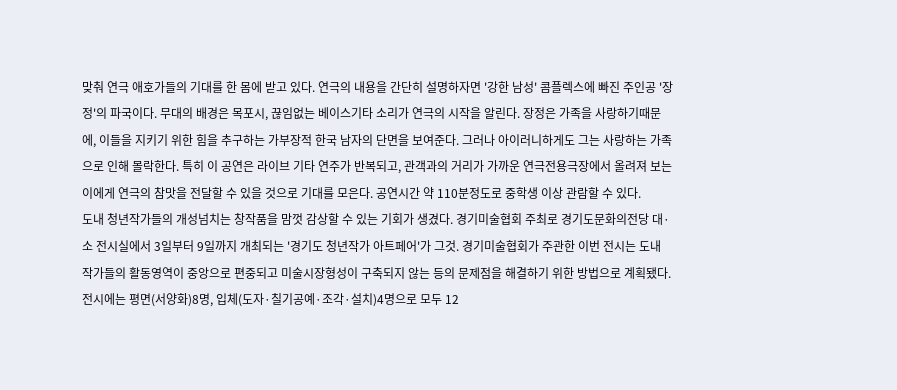맞춰 연극 애호가들의 기대를 한 몸에 받고 있다. 연극의 내용을 간단히 설명하자면 '강한 남성' 콤플렉스에 빠진 주인공 '장정'의 파국이다. 무대의 배경은 목포시, 끊임없는 베이스기타 소리가 연극의 시작을 알린다. 장정은 가족을 사랑하기때문에, 이들을 지키기 위한 힘을 추구하는 가부장적 한국 남자의 단면을 보여준다. 그러나 아이러니하게도 그는 사랑하는 가족으로 인해 몰락한다. 특히 이 공연은 라이브 기타 연주가 반복되고, 관객과의 거리가 가까운 연극전용극장에서 올려져 보는이에게 연극의 참맛을 전달할 수 있을 것으로 기대를 모은다. 공연시간 약 110분정도로 중학생 이상 관람할 수 있다.
도내 청년작가들의 개성넘치는 창작품을 맘껏 감상할 수 있는 기회가 생겼다. 경기미술협회 주최로 경기도문화의전당 대·소 전시실에서 3일부터 9일까지 개최되는 '경기도 청년작가 아트페어'가 그것. 경기미술협회가 주관한 이번 전시는 도내 작가들의 활동영역이 중앙으로 편중되고 미술시장형성이 구축되지 않는 등의 문제점을 해결하기 위한 방법으로 계획됐다. 전시에는 평면(서양화)8명, 입체(도자·칠기공예·조각·설치)4명으로 모두 12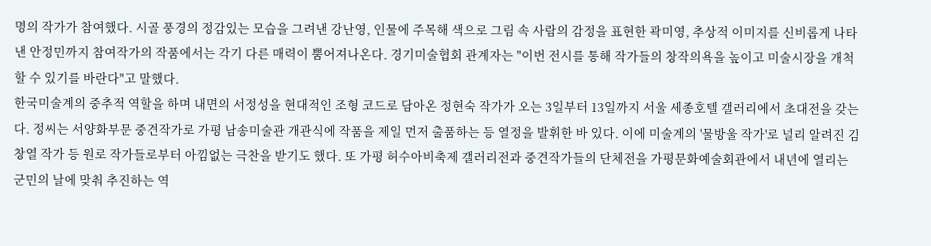명의 작가가 참여했다. 시골 풍경의 정감있는 모습을 그려낸 강난영, 인물에 주목해 색으로 그림 속 사람의 감정을 표현한 곽미영, 추상적 이미지를 신비롭게 나타낸 안정민까지 참여작가의 작품에서는 각기 다른 매력이 뿜어져나온다. 경기미술협회 관계자는 "이번 전시를 통해 작가들의 창작의욕을 높이고 미술시장을 개척할 수 있기를 바란다"고 말했다.
한국미술계의 중추적 역할을 하며 내면의 서정성을 현대적인 조형 코드로 담아온 정현숙 작가가 오는 3일부터 13일까지 서울 세종호텔 갤러리에서 초대전을 갖는다. 정씨는 서양화부문 중견작가로 가평 남송미술관 개관식에 작품을 제일 먼저 출품하는 등 열정을 발휘한 바 있다. 이에 미술계의 '물방울 작가'로 널리 알려진 김창열 작가 등 원로 작가들로부터 아낌없는 극찬을 받기도 했다. 또 가평 허수아비축제 갤러리전과 중견작가들의 단체전을 가평문화예술회관에서 내년에 열리는 군민의 날에 맞춰 추진하는 역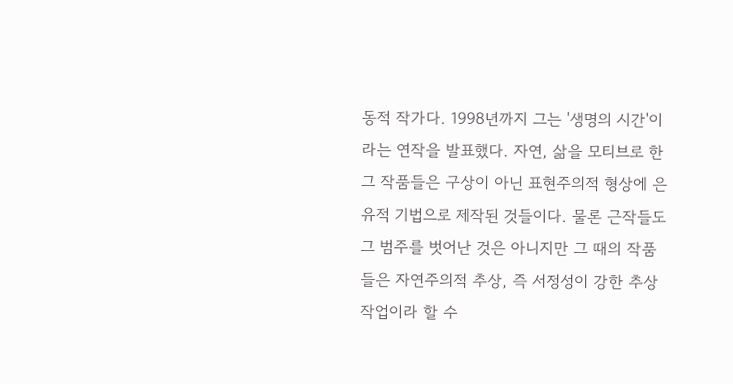동적 작가다. 1998년까지 그는 '생명의 시간'이라는 연작을 발표했다. 자연, 삶을 모티브로 한 그 작품들은 구상이 아닌 표현주의적 형상에 은유적 기법으로 제작된 것들이다. 물론 근작들도 그 범주를 벗어난 것은 아니지만 그 때의 작품들은 자연주의적 추상, 즉 서정성이 강한 추상작업이라 할 수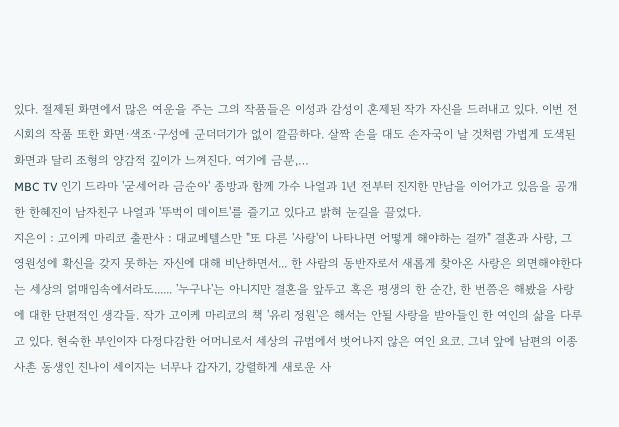있다. 절제된 화면에서 많은 여운을 주는 그의 작품들은 이성과 감성이 혼제된 작가 자신을 드러내고 있다. 이번 전시회의 작품 또한 화면·색조·구성에 군더더기가 없이 깔끔하다. 살짝 손을 대도 손자국이 날 것처럼 가볍게 도색된 화면과 달리 조형의 양감적 깊이가 느껴진다. 여기에 금분,…
MBC TV 인기 드라마 '굳세어라 금순아' 종방과 함께 가수 나얼과 1년 전부터 진지한 만남을 이어가고 있음을 공개한 한혜진이 남자친구 나얼과 '뚜벅이 데이트'를 즐기고 있다고 밝혀 눈길을 끌었다.
지은이 : 고이케 마리코 출판사 : 대교베텔스만 "또 다른 '사랑'이 나타나면 어떻게 해야하는 걸까" 결혼과 사랑, 그 영원성에 확신을 갖지 못하는 자신에 대해 비난하면서... 한 사람의 동반자로서 새롭게 찾아온 사랑은 외면해야한다는 세상의 얽매임속에서라도...... '누구나'는 아니지만 결혼을 앞두고 혹은 평생의 한 순간, 한 번쯤은 해봤을 사랑에 대한 단편적인 생각들. 작가 고이케 마리코의 책 '유리 정원'은 해서는 안될 사랑을 받아들인 한 여인의 삶을 다루고 있다. 현숙한 부인이자 다정다감한 어머니로서 세상의 규범에서 벗어나지 않은 여인 요코. 그녀 앞에 남편의 이종사촌 동생인 진나이 세이지는 너무나 갑자기, 강렬하게 새로운 사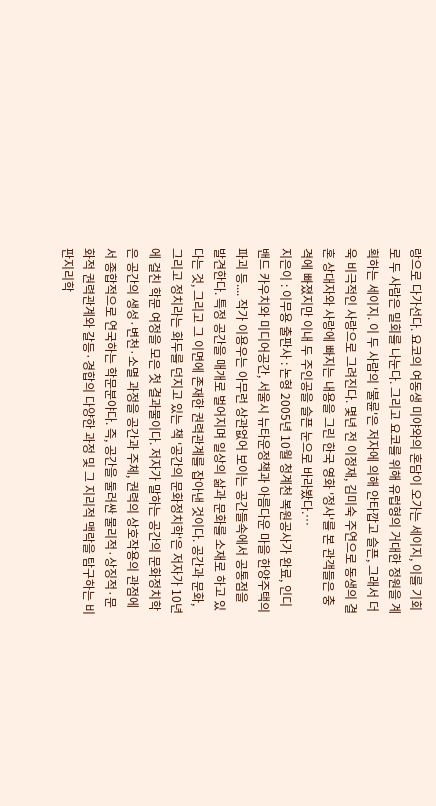랑으로 다가선다. 요코의 여동생 미야와의 혼담이 오가는 세이지, 이를 기회로 두 사람은 밀회를 나눈다. 그리고 요코를 위해 유럽형의 거대한 정원을 계획하는 세이지. 이 두 사람의 '불륜'은 저자에 의해 안타깝고 슬픈, 그래서 더욱 비극적인 사랑으로 그려진다. 몇년 전 이정재, 김미숙 주연으로 동생의 결혼 상대자와 사랑에 빠지는 내용을 그린 한국 영화 '정사'를 본 관객들은 충격에 빠졌지만 이내 두 주인공을 슬픈 눈으로 바라봤다.…
지은이 : 이무용 출판사 : 논형 2005년 10월 청계천 복원공사가 완료, 인디밴드 카우치와 미디어공간, 서울시 뉴타운정책과 아름다운 마을 한양주택의 파괴 등.... 작가 이용우는 아무런 상관없어 보이는 공간들속에서 공통점을 발견한다. 특정 공간을 매개로 벌어지며 일상의 삶과 문화를 소재로 하고 있다는 것, 그리고 그 이면에 존재한 권력관계를 잡아낸 것이다. 공간과 문화, 그리고 정치라는 화두를 던지고 있는 책 '공간의 문화정치학'은 저자가 10년에 걸친 학문 여정을 모은 첫 결과물이다. 저자가 말하는 공간의 문화정치학은 공간의 생성·변천·소멸 과정을 공간과 주체, 권력의 상호작용의 관점에서 종합적으로 연국하는 학문분야다. 즉, 공간을 둘러싼 물리적·상징적·문화적 권력관계와 갈등·경합의 다양한 과정 및 그 지리적 맥락을 탐구하는 비판지리학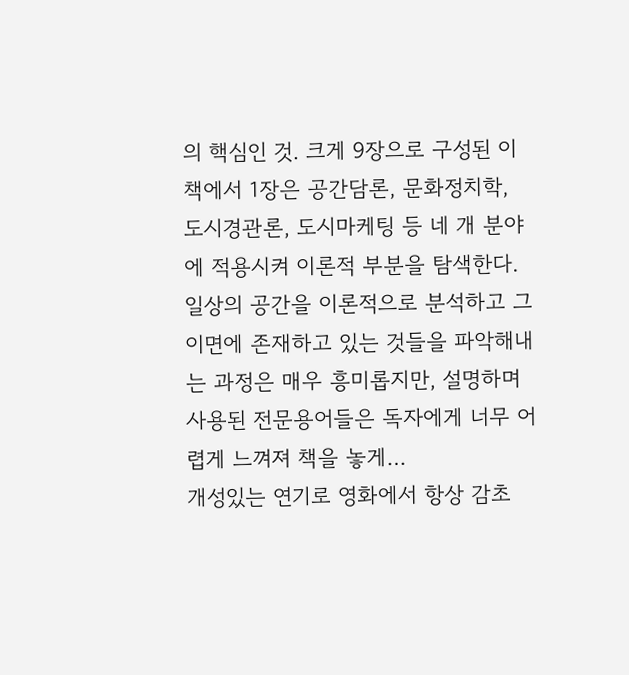의 핵심인 것. 크게 9장으로 구성된 이 책에서 1장은 공간담론, 문화정치학, 도시경관론, 도시마케팅 등 네 개 분야에 적용시켜 이론적 부분을 탐색한다. 일상의 공간을 이론적으로 분석하고 그 이면에 존재하고 있는 것들을 파악해내는 과정은 매우 흥미롭지만, 설명하며 사용된 전문용어들은 독자에게 너무 어렵게 느껴져 책을 놓게…
개성있는 연기로 영화에서 항상 감초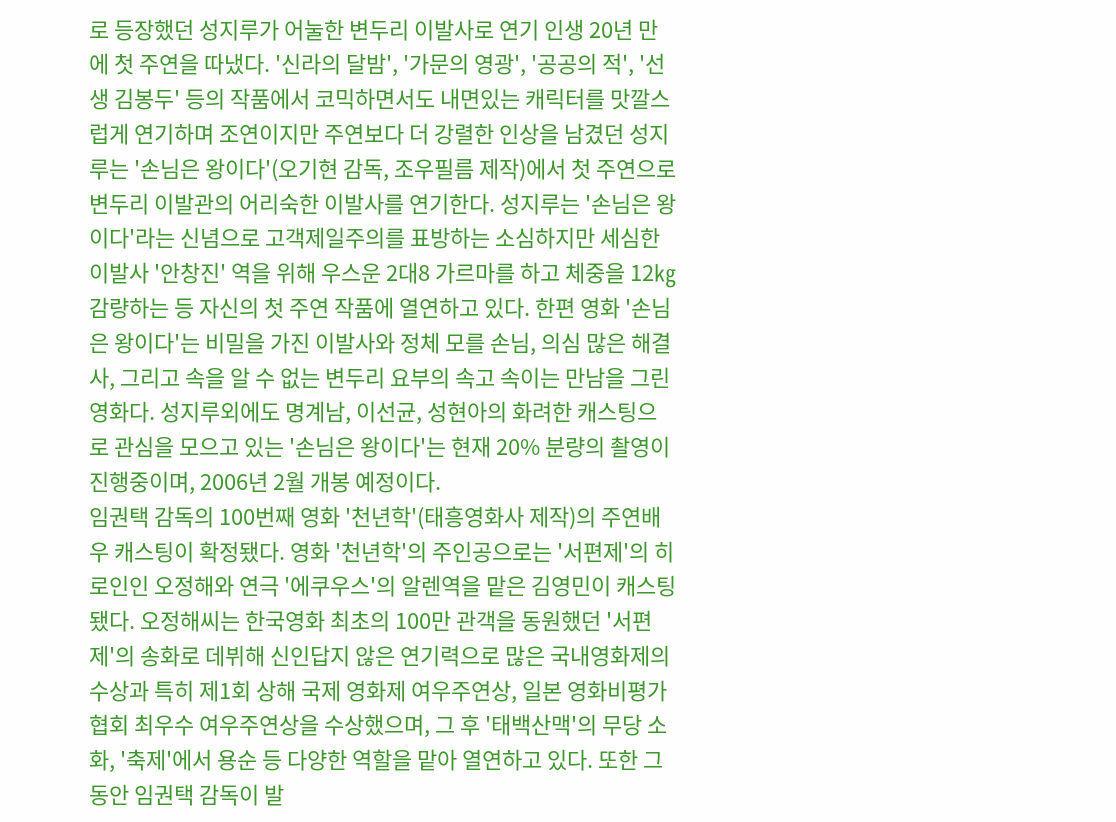로 등장했던 성지루가 어눌한 변두리 이발사로 연기 인생 20년 만에 첫 주연을 따냈다. '신라의 달밤', '가문의 영광', '공공의 적', '선생 김봉두' 등의 작품에서 코믹하면서도 내면있는 캐릭터를 맛깔스럽게 연기하며 조연이지만 주연보다 더 강렬한 인상을 남겼던 성지루는 '손님은 왕이다'(오기현 감독, 조우필름 제작)에서 첫 주연으로 변두리 이발관의 어리숙한 이발사를 연기한다. 성지루는 '손님은 왕이다'라는 신념으로 고객제일주의를 표방하는 소심하지만 세심한 이발사 '안창진' 역을 위해 우스운 2대8 가르마를 하고 체중을 12㎏ 감량하는 등 자신의 첫 주연 작품에 열연하고 있다. 한편 영화 '손님은 왕이다'는 비밀을 가진 이발사와 정체 모를 손님, 의심 많은 해결사, 그리고 속을 알 수 없는 변두리 요부의 속고 속이는 만남을 그린 영화다. 성지루외에도 명계남, 이선균, 성현아의 화려한 캐스팅으로 관심을 모으고 있는 '손님은 왕이다'는 현재 20% 분량의 촬영이 진행중이며, 2006년 2월 개봉 예정이다.
임권택 감독의 100번째 영화 '천년학'(태흥영화사 제작)의 주연배우 캐스팅이 확정됐다. 영화 '천년학'의 주인공으로는 '서편제'의 히로인인 오정해와 연극 '에쿠우스'의 알렌역을 맡은 김영민이 캐스팅됐다. 오정해씨는 한국영화 최초의 100만 관객을 동원했던 '서편제'의 송화로 데뷔해 신인답지 않은 연기력으로 많은 국내영화제의 수상과 특히 제1회 상해 국제 영화제 여우주연상, 일본 영화비평가협회 최우수 여우주연상을 수상했으며, 그 후 '태백산맥'의 무당 소화, '축제'에서 용순 등 다양한 역할을 맡아 열연하고 있다. 또한 그동안 임권택 감독이 발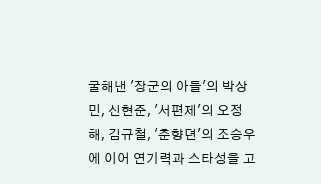굴해낸 '장군의 아들'의 박상민, 신현준, '서편제'의 오정해, 김규철, '춘향뎐'의 조승우에 이어 연기력과 스타성을 고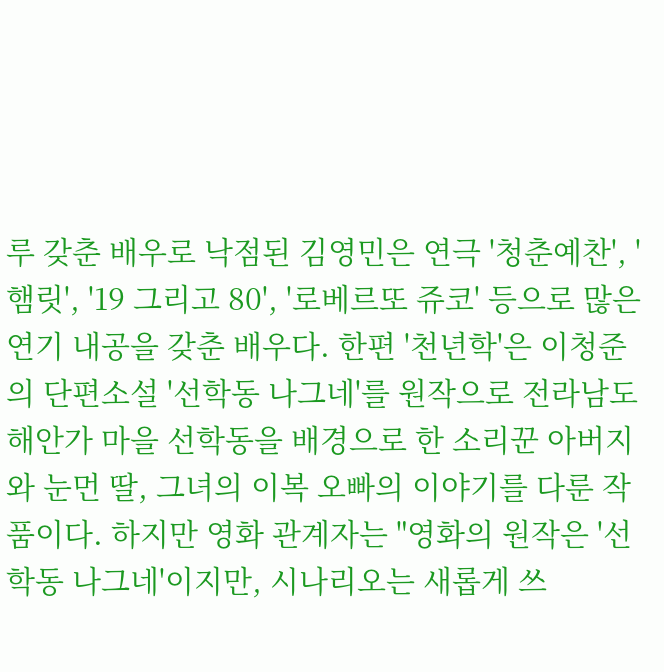루 갖춘 배우로 낙점된 김영민은 연극 '청춘예찬', '햄릿', '19 그리고 80', '로베르또 쥬코' 등으로 많은 연기 내공을 갖춘 배우다. 한편 '천년학'은 이청준의 단편소설 '선학동 나그네'를 원작으로 전라남도 해안가 마을 선학동을 배경으로 한 소리꾼 아버지와 눈먼 딸, 그녀의 이복 오빠의 이야기를 다룬 작품이다. 하지만 영화 관계자는 "영화의 원작은 '선학동 나그네'이지만, 시나리오는 새롭게 쓰